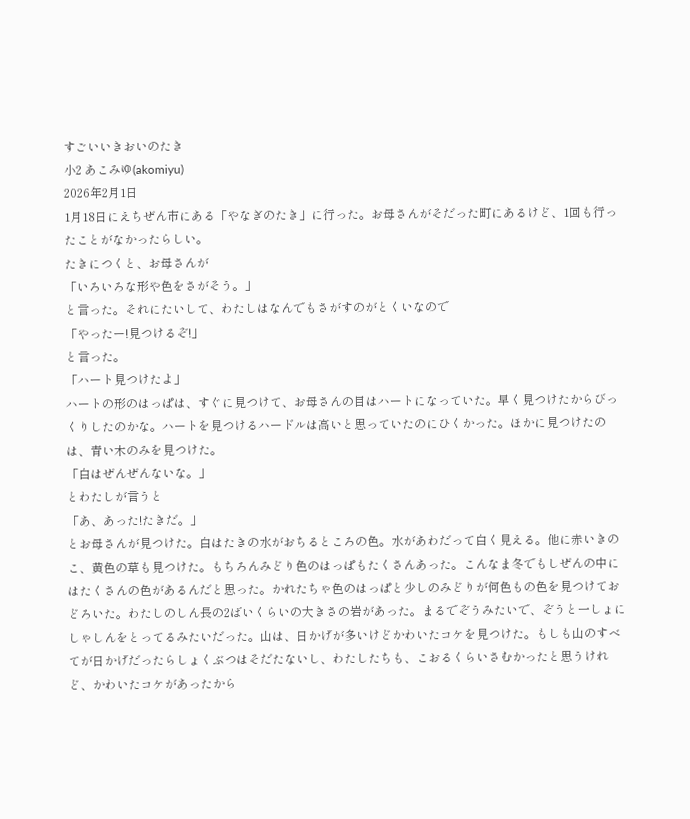すごいいきおいのたき
小2 あこみゆ(akomiyu)
2026年2月1日
1月18日にえちぜん市にある「やなぎのたき」に行った。お母さんがそだった町にあるけど、1回も行ったことがなかったらしい。
たきにつくと、お母さんが
「いろいろな形や色をさがそう。」
と言った。それにたいして、わたしはなんでもさがすのがとくいなので
「やったー!見つけるぞ!」
と言った。
「ハート見つけたよ」
ハートの形のはっぱは、すぐに見つけて、お母さんの目はハートになっていた。早く見つけたからびっくりしたのかな。ハートを見つけるハードルは高いと思っていたのにひくかった。ほかに見つけたのは、青い木のみを見つけた。
「白はぜんぜんないな。」
とわたしが言うと
「あ、あった!たきだ。」
とお母さんが見つけた。白はたきの水がおちるところの色。水があわだって白く見える。他に赤いきのこ、黄色の草も見つけた。もちろんみどり色のはっぱもたくさんあった。こんなま冬でもしぜんの中にはたくさんの色があるんだと思った。かれたちゃ色のはっぱと少しのみどりが何色もの色を見つけておどろいた。わたしのしん長の2ばいくらいの大きさの岩があった。まるでぞうみたいで、ぞうと一しょにしゃしんをとってるみたいだった。山は、日かげが多いけどかわいたコケを見つけた。もしも山のすべてが日かげだったらしょくぶつはそだたないし、わたしたちも、こおるくらいさむかったと思うけれど、かわいたコケがあったから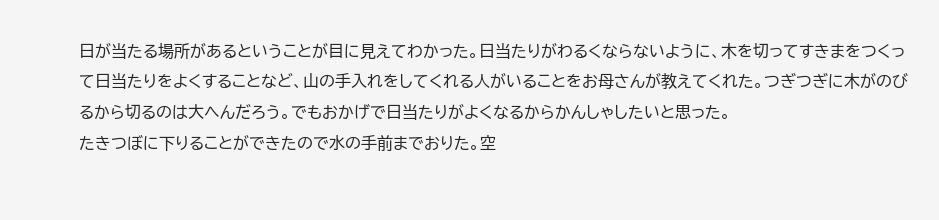日が当たる場所があるということが目に見えてわかった。日当たりがわるくならないように、木を切ってすきまをつくって日当たりをよくすることなど、山の手入れをしてくれる人がいることをお母さんが教えてくれた。つぎつぎに木がのびるから切るのは大へんだろう。でもおかげで日当たりがよくなるからかんしゃしたいと思った。
たきつぼに下りることができたので水の手前までおりた。空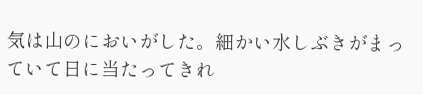気は山のにおいがした。細かい水しぶきがまっていて日に当たってきれ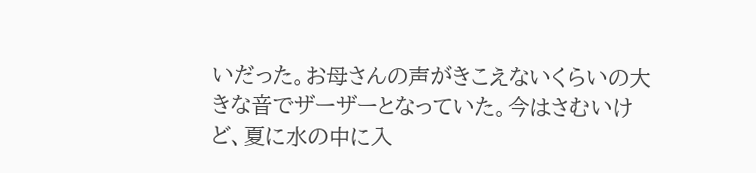いだった。お母さんの声がきこえないくらいの大きな音でザーザーとなっていた。今はさむいけど、夏に水の中に入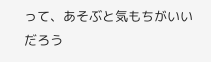って、あそぶと気もちがいいだろう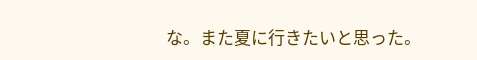な。また夏に行きたいと思った。